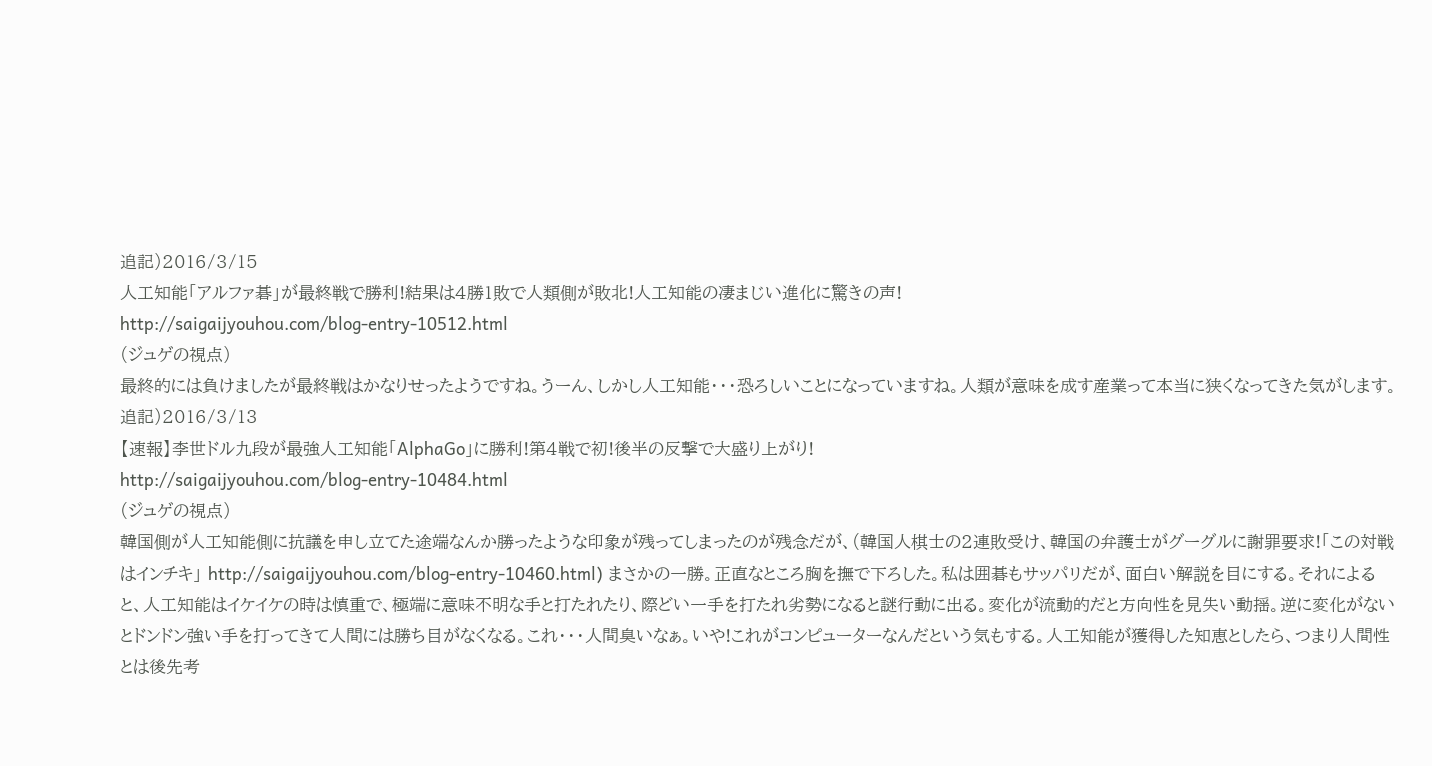追記)2016/3/15
人工知能「アルファ碁」が最終戦で勝利!結果は4勝1敗で人類側が敗北!人工知能の凄まじい進化に驚きの声!
http://saigaijyouhou.com/blog-entry-10512.html
(ジュゲの視点)
最終的には負けましたが最終戦はかなりせったようですね。うーん、しかし人工知能・・・恐ろしいことになっていますね。人類が意味を成す産業って本当に狭くなってきた気がします。
追記)2016/3/13
【速報】李世ドル九段が最強人工知能「AlphaGo」に勝利!第4戦で初!後半の反撃で大盛り上がり!
http://saigaijyouhou.com/blog-entry-10484.html
(ジュゲの視点)
韓国側が人工知能側に抗議を申し立てた途端なんか勝ったような印象が残ってしまったのが残念だが、(韓国人棋士の2連敗受け、韓国の弁護士がグーグルに謝罪要求!「この対戦はインチキ」 http://saigaijyouhou.com/blog-entry-10460.html) まさかの一勝。正直なところ胸を撫で下ろした。私は囲碁もサッパリだが、面白い解説を目にする。それによると、人工知能はイケイケの時は慎重で、極端に意味不明な手と打たれたり、際どい一手を打たれ劣勢になると謎行動に出る。変化が流動的だと方向性を見失い動揺。逆に変化がないとドンドン強い手を打ってきて人間には勝ち目がなくなる。これ・・・人間臭いなぁ。いや!これがコンピューターなんだという気もする。人工知能が獲得した知恵としたら、つまり人間性とは後先考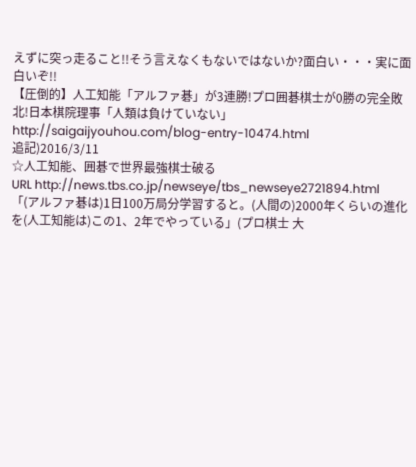えずに突っ走ること!!そう言えなくもないではないか?面白い・・・実に面白いぞ!!
【圧倒的】人工知能「アルファ碁」が3連勝!プロ囲碁棋士が0勝の完全敗北!日本棋院理事「人類は負けていない」
http://saigaijyouhou.com/blog-entry-10474.html
追記)2016/3/11
☆人工知能、囲碁で世界最強棋士破る
URL http://news.tbs.co.jp/newseye/tbs_newseye2721894.html
「(アルファ碁は)1日100万局分学習すると。(人間の)2000年くらいの進化を(人工知能は)この1、2年でやっている」(プロ棋士 大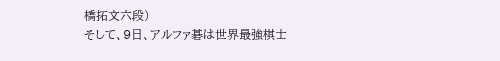橋拓文六段)
そして、9日、アルファ碁は世界最強棋士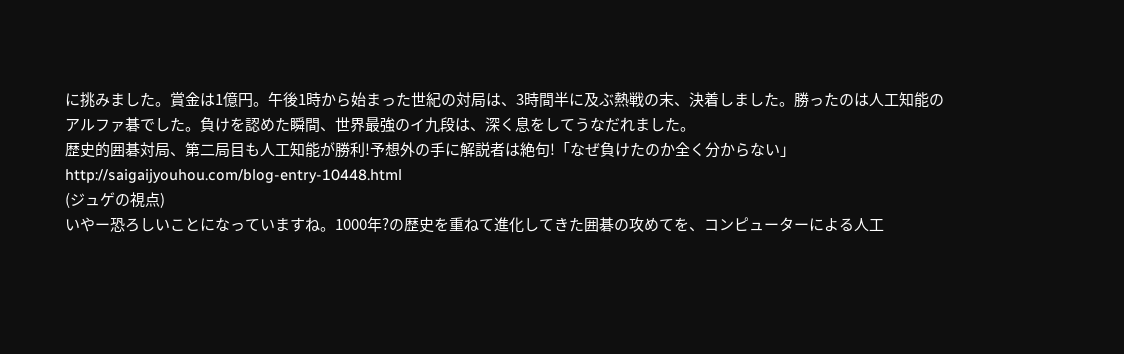に挑みました。賞金は1億円。午後1時から始まった世紀の対局は、3時間半に及ぶ熱戦の末、決着しました。勝ったのは人工知能のアルファ碁でした。負けを認めた瞬間、世界最強のイ九段は、深く息をしてうなだれました。
歴史的囲碁対局、第二局目も人工知能が勝利!予想外の手に解説者は絶句!「なぜ負けたのか全く分からない」
http://saigaijyouhou.com/blog-entry-10448.html
(ジュゲの視点)
いやー恐ろしいことになっていますね。1000年?の歴史を重ねて進化してきた囲碁の攻めてを、コンピューターによる人工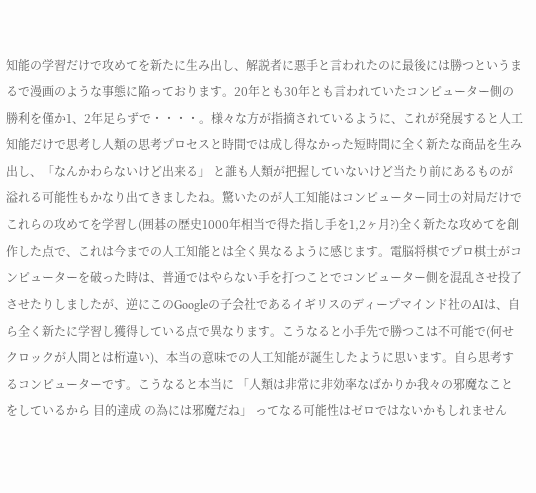知能の学習だけで攻めてを新たに生み出し、解説者に悪手と言われたのに最後には勝つというまるで漫画のような事態に陥っております。20年とも30年とも言われていたコンピューター側の勝利を僅か1、2年足らずで・・・・。様々な方が指摘されているように、これが発展すると人工知能だけで思考し人類の思考プロセスと時間では成し得なかった短時間に全く新たな商品を生み出し、「なんかわらないけど出来る」 と誰も人類が把握していないけど当たり前にあるものが溢れる可能性もかなり出てきましたね。驚いたのが人工知能はコンピューター同士の対局だけでこれらの攻めてを学習し(囲碁の歴史1000年相当で得た指し手を1,2ヶ月?)全く新たな攻めてを創作した点で、これは今までの人工知能とは全く異なるように感じます。電脳将棋でプロ棋士がコンピューターを破った時は、普通ではやらない手を打つことでコンピューター側を混乱させ投了させたりしましたが、逆にこのGoogleの子会社であるイギリスのディープマインド社のAIは、自ら全く新たに学習し獲得している点で異なります。こうなると小手先で勝つこは不可能で(何せクロックが人間とは桁違い)、本当の意味での人工知能が誕生したように思います。自ら思考するコンピューターです。こうなると本当に 「人類は非常に非効率なばかりか我々の邪魔なことをしているから 目的達成 の為には邪魔だね」 ってなる可能性はゼロではないかもしれません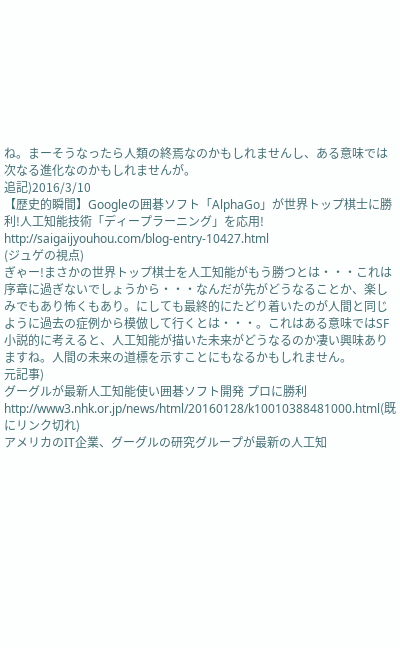ね。まーそうなったら人類の終焉なのかもしれませんし、ある意味では次なる進化なのかもしれませんが。
追記)2016/3/10
【歴史的瞬間】Googleの囲碁ソフト「AlphaGo」が世界トップ棋士に勝利!人工知能技術「ディープラーニング」を応用!
http://saigaijyouhou.com/blog-entry-10427.html
(ジュゲの視点)
ぎゃー!まさかの世界トップ棋士を人工知能がもう勝つとは・・・これは序章に過ぎないでしょうから・・・なんだが先がどうなることか、楽しみでもあり怖くもあり。にしても最終的にたどり着いたのが人間と同じように過去の症例から模倣して行くとは・・・。これはある意味ではSF小説的に考えると、人工知能が描いた未来がどうなるのか凄い興味ありますね。人間の未来の道標を示すことにもなるかもしれません。
元記事)
グーグルが最新人工知能使い囲碁ソフト開発 プロに勝利
http://www3.nhk.or.jp/news/html/20160128/k10010388481000.html(既にリンク切れ)
アメリカのIT企業、グーグルの研究グループが最新の人工知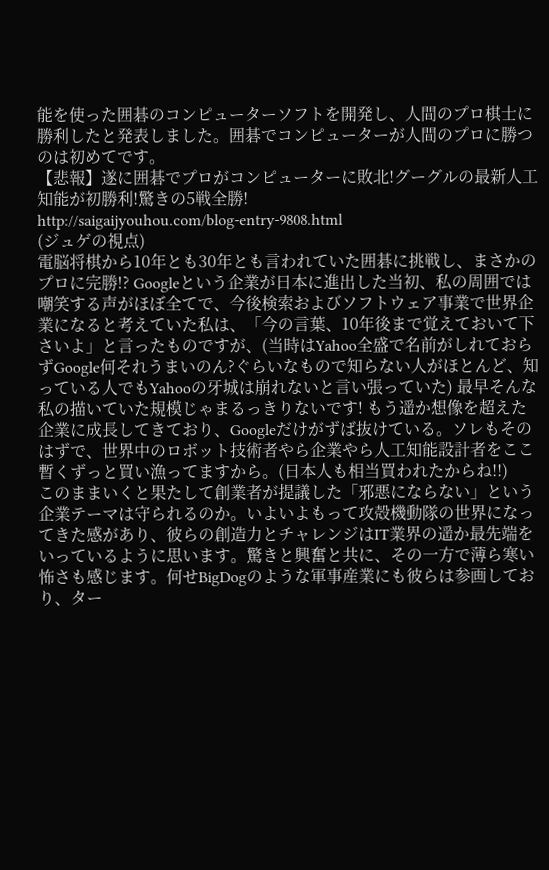能を使った囲碁のコンピューターソフトを開発し、人間のプロ棋士に勝利したと発表しました。囲碁でコンピューターが人間のプロに勝つのは初めてです。
【悲報】遂に囲碁でプロがコンピューターに敗北!グーグルの最新人工知能が初勝利!驚きの5戦全勝!
http://saigaijyouhou.com/blog-entry-9808.html
(ジュゲの視点)
電脳将棋から10年とも30年とも言われていた囲碁に挑戦し、まさかのプロに完勝!? Googleという企業が日本に進出した当初、私の周囲では嘲笑する声がほぼ全てで、今後検索およびソフトウェア事業で世界企業になると考えていた私は、「今の言葉、10年後まで覚えておいて下さいよ」と言ったものですが、(当時はYahoo全盛で名前がしれておらずGoogle何それうまいのん?ぐらいなもので知らない人がほとんど、知っている人でもYahooの牙城は崩れないと言い張っていた) 最早そんな私の描いていた規模じゃまるっきりないです! もう遥か想像を超えた企業に成長してきており、Googleだけがずば抜けている。ソレもそのはずで、世界中のロボット技術者やら企業やら人工知能設計者をここ暫くずっと買い漁ってますから。(日本人も相当買われたからね!!)
このままいくと果たして創業者が提議した「邪悪にならない」という企業テーマは守られるのか。いよいよもって攻殻機動隊の世界になってきた感があり、彼らの創造力とチャレンジはIT業界の遥か最先端をいっているように思います。驚きと興奮と共に、その一方で薄ら寒い怖さも感じます。何せBigDogのような軍事産業にも彼らは参画しており、ター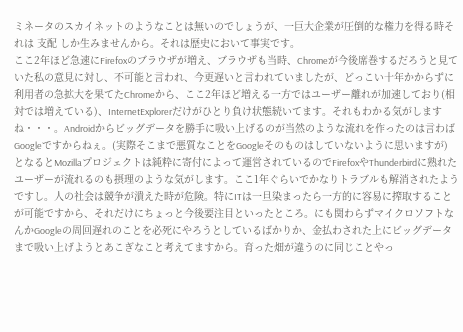ミネータのスカイネットのようなことは無いのでしょうが、一巨大企業が圧倒的な権力を得る時それは 支配 しか生みませんから。それは歴史において事実です。
ここ2年ほど急速にFirefoxのブラウザが増え、ブラウザも当時、Chromeが今後席巻するだろうと見ていた私の意見に対し、不可能と言われ、今更遅いと言われていましたが、どっこい十年かからずに利用者の急拡大を果てたChromeから、ここ2年ほど増える一方ではユーザー離れが加速しており(相対では増えている)、InternetExplorerだけがひとり負け状態続いてます。それもわかる気がしますね・・・。Androidからビッグデータを勝手に吸い上げるのが当然のような流れを作ったのは言わばGoogleですからねぇ。(実際そこまで悪質なことをGoogleそのものはしていないように思いますが) となるとMozillaプロジェクトは純粋に寄付によって運営されているのでFirefoxやThunderbirdに熟れたユーザーが流れるのも摂理のような気がします。ここ1年ぐらいでかなりトラブルも解消されたようですし。人の社会は競争が潰えた時が危険。特にITは一旦染まったら一方的に容易に搾取することが可能ですから、それだけにちょっと今後要注目といったところ。にも関わらずマイクロソフトなんかGoogleの周回遅れのことを必死にやろうとしているばかりか、金払わされた上にビッグデータまで吸い上げようとあこぎなこと考えてますから。育った畑が違うのに同じことやっ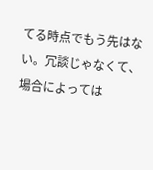てる時点でもう先はない。冗談じゃなくて、場合によっては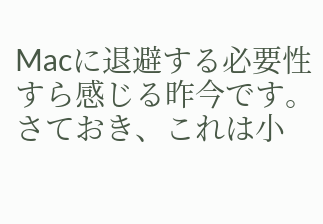Macに退避する必要性すら感じる昨今です。
さておき、これは小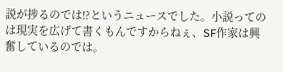説が捗るのでは!?というニュースでした。小説ってのは現実を広げて書くもんですからねぇ、SF作家は興奮しているのでは。